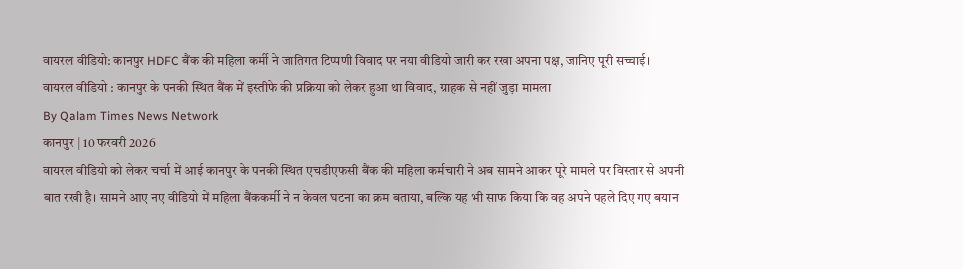वायरल वीडियो: कानपुर HDFC बैंक की महिला कर्मी ने जातिगत टिप्पणी विवाद पर नया वीडियो जारी कर रखा अपना पक्ष, जानिए पूरी सच्चाई।
वायरल वीडियो : कानपुर के पनकी स्थित बैंक में इस्तीफे की प्रक्रिया को लेकर हुआ था विवाद, ग्राहक से नहीं जुड़ा मामला
By Qalam Times News Network
कानपुर | 10 फरवरी 2026
वायरल वीडियो को लेकर चर्चा में आई कानपुर के पनकी स्थित एचडीएफसी बैंक की महिला कर्मचारी ने अब सामने आकर पूरे मामले पर विस्तार से अपनी बात रखी है। सामने आए नए वीडियो में महिला बैंककर्मी ने न केवल घटना का क्रम बताया, बल्कि यह भी साफ किया कि वह अपने पहले दिए गए बयान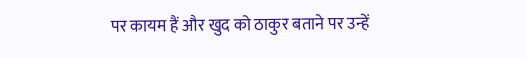पर कायम हैं और खुद को ठाकुर बताने पर उन्हें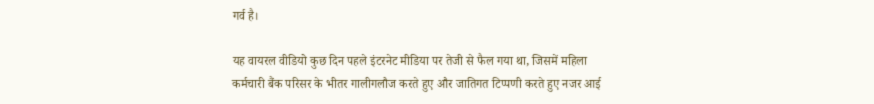गर्व है।

यह वायरल वीडियो कुछ दिन पहले इंटरनेट मीडिया पर तेजी से फैल गया था, जिसमें महिला कर्मचारी बैंक परिसर के भीतर गालीगलौज करते हुए और जातिगत टिप्पणी करते हुए नजर आई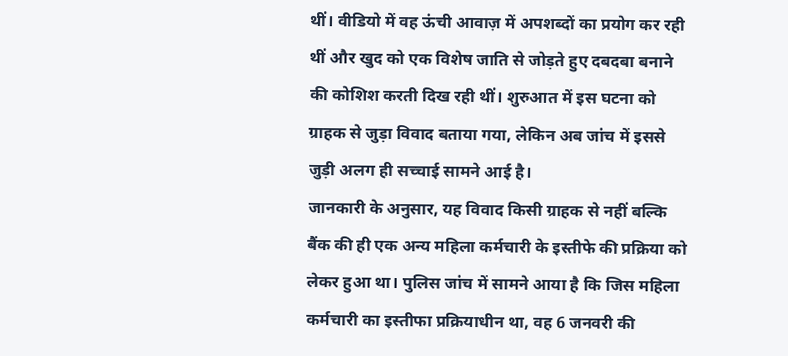थीं। वीडियो में वह ऊंची आवाज़ में अपशब्दों का प्रयोग कर रही थीं और खुद को एक विशेष जाति से जोड़ते हुए दबदबा बनाने की कोशिश करती दिख रही थीं। शुरुआत में इस घटना को ग्राहक से जुड़ा विवाद बताया गया, लेकिन अब जांच में इससे जुड़ी अलग ही सच्चाई सामने आई है।
जानकारी के अनुसार, यह विवाद किसी ग्राहक से नहीं बल्कि बैंक की ही एक अन्य महिला कर्मचारी के इस्तीफे की प्रक्रिया को लेकर हुआ था। पुलिस जांच में सामने आया है कि जिस महिला कर्मचारी का इस्तीफा प्रक्रियाधीन था, वह 6 जनवरी की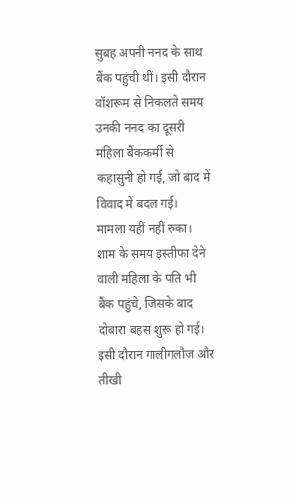सुबह अपनी ननद के साथ बैंक पहुंची थीं। इसी दौरान वॉशरूम से निकलते समय उनकी ननद का दूसरी महिला बैंककर्मी से कहासुनी हो गई, जो बाद में विवाद में बदल गई।
मामला यहीं नहीं रुका। शाम के समय इस्तीफा देने वाली महिला के पति भी बैंक पहुंचे, जिसके बाद दोबारा बहस शुरू हो गई। इसी दौरान गालीगलौज और तीखी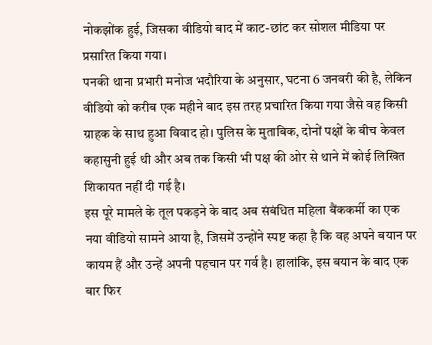नोकझोंक हुई, जिसका वीडियो बाद में काट-छांट कर सोशल मीडिया पर प्रसारित किया गया।
पनकी थाना प्रभारी मनोज भदौरिया के अनुसार, घटना 6 जनवरी की है, लेकिन वीडियो को करीब एक महीने बाद इस तरह प्रचारित किया गया जैसे वह किसी ग्राहक के साथ हुआ विवाद हो। पुलिस के मुताबिक, दोनों पक्षों के बीच केवल कहासुनी हुई थी और अब तक किसी भी पक्ष की ओर से थाने में कोई लिखित शिकायत नहीं दी गई है।
इस पूरे मामले के तूल पकड़ने के बाद अब संबंधित महिला बैंककर्मी का एक नया वीडियो सामने आया है, जिसमें उन्होंने स्पष्ट कहा है कि वह अपने बयान पर कायम हैं और उन्हें अपनी पहचान पर गर्व है। हालांकि, इस बयान के बाद एक बार फिर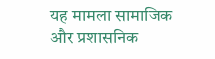यह मामला सामाजिक और प्रशासनिक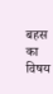बहस का विषय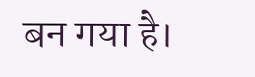बन गया है।